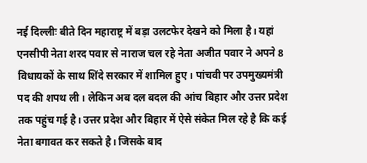नई दिल्लीः बीते दिन महाराष्ट्र में बड़ा उलटफेर देखने को मिला है। यहां एनसीपी नेता शरद पवार से नाराज चल रहे नेता अजीत पवार ने अपने 8 विधायकों के साथ शिंदे सरकार में शामिल हुए। पांचवी पर उपमुख्यमंत्री पद की शपथ ली। लेकिन अब दल बदल की आंच बिहार और उत्तर प्रदेश तक पहुंच गई है। उत्तर प्रदेश और बिहार में ऐसे संकेत मिल रहे है कि कई नेता बगावत कर सकते है। जिसके बाद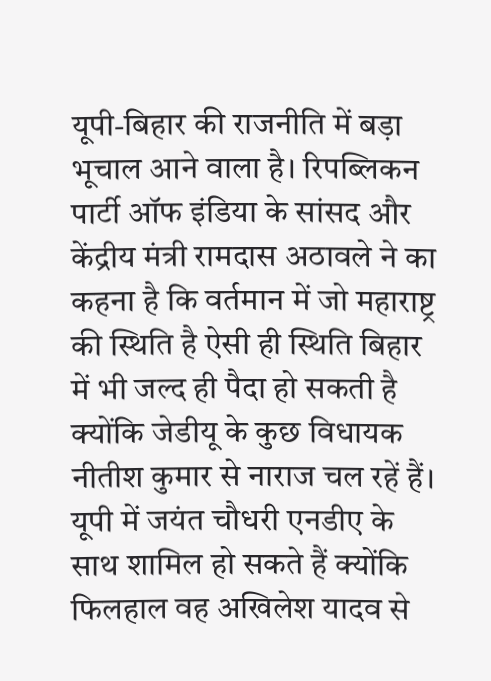यूपी-बिहार की राजनीति में बड़ा भूचाल आने वाला है। रिपब्लिकन पार्टी ऑफ इंडिया के सांसद और केंद्रीय मंत्री रामदास अठावले ने का कहना है कि वर्तमान में जो महाराष्ट्र की स्थिति है ऐसी ही स्थिति बिहार में भी जल्द ही पैदा हो सकती है क्योंकि जेडीयू के कुछ विधायक नीतीश कुमार से नाराज चल रहें हैं।
यूपी में जयंत चौधरी एनडीए के साथ शामिल हो सकते हैं क्योंकि फिलहाल वह अखिलेश यादव से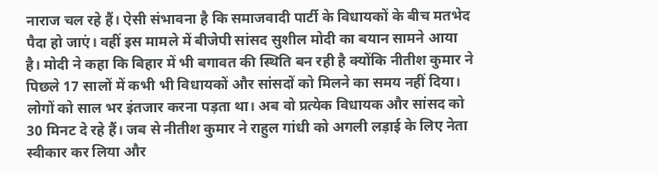नाराज चल रहे हैं। ऐसी संभावना है कि समाजवादी पार्टी के विधायकों के बीच मतभेद पैदा हो जाएं। वहीं इस मामले में बीजेपी सांसद सुशील मोदी का बयान सामने आया है। मोदी ने कहा कि बिहार में भी बगावत की स्थिति बन रही है क्योंकि नीतीश कुमार ने पिछले 17 सालों में कभी भी विधायकों और सांसदों को मिलने का समय नहीं दिया। लोगों को साल भर इंतजार करना पड़ता था। अब वो प्रत्येक विधायक और सांसद को 30 मिनट दे रहे हैं। जब से नीतीश कुमार ने राहुल गांधी को अगली लड़ाई के लिए नेता स्वीकार कर लिया और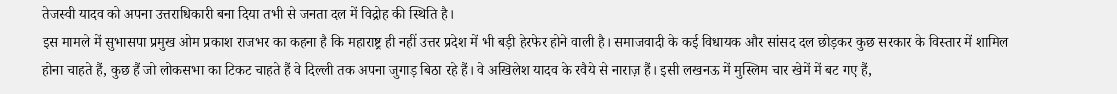तेजस्वी यादव को अपना उत्तराधिकारी बना दिया तभी से जनता दल में विद्रोह की स्थिति है।
इस मामले में सुभासपा प्रमुख ओम प्रकाश राजभर का कहना है कि महाराष्ट्र ही नहीं उत्तर प्रदेश में भी बड़ी हेरफेर होने वाली है। समाजवादी के कई विधायक और सांसद दल छोड़कर कुछ सरकार के विस्तार में शामिल होना चाहते हैं, कुछ हैं जो लोकसभा का टिकट चाहते हैं वे दिल्ली तक अपना जुगाड़ बिठा रहे हैं। वे अखिलेश यादव के रवैये से नाराज़ हैं। इसी लखनऊ में मुस्लिम चार खेमें में बट गए हैं,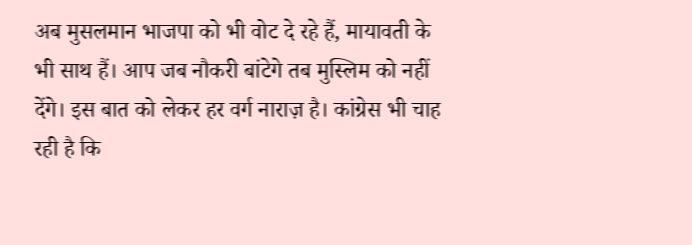अब मुसलमान भाजपा को भी वोट दे रहे हैं, मायावती के भी साथ हैं। आप जब नौकरी बांटेगे तब मुस्लिम को नहीं देंगे। इस बात को लेकर हर वर्ग नाराज़ है। कांग्रेस भी चाह रही है कि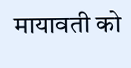मायावती को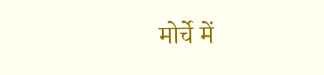मोर्चे में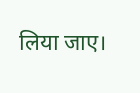लिया जाए।